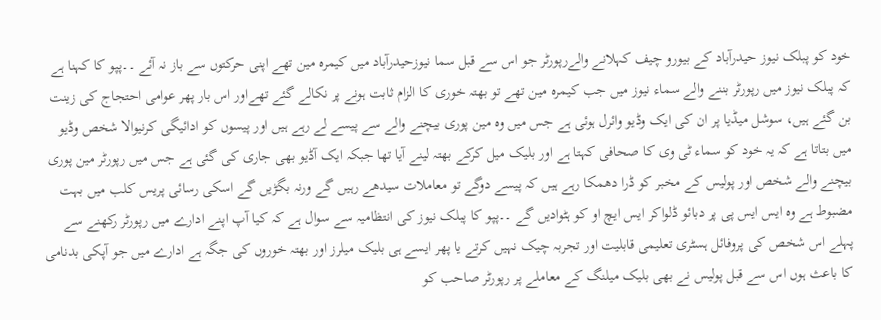خود کو پبلک نیوز حیدرآباد کے بیورو چیف کہلانے والےرپورٹر جو اس سے قبل سما نیوزحیدرآباد میں کیمرہ مین تھے اپنی حرکتوں سے باز نہ آئے ۔۔پپو کا کہنا ہے کہ پبلک نیوز میں رپورٹر بننے والے سماء نیوز میں جب کیمرہ مین تھے تو بھتہ خوری کا الزام ثابت ہونے پر نکالے گئے تھےاور اس بار پھر عوامی احتجاج کی زینت بن گئے ہیں، سوشل میڈیا پر ان کی ایک وڈیو وائرل ہوئی ہے جس میں وہ مین پوری بیچنے والے سے پیسے لے رہے ہیں اور پیسوں کو ادائیگی کرنیوالا شخص وڈیو میں بتاتا ہے کہ یہ خود کو سماء ٹی وی کا صحافی کہتا ہے اور بلیک میل کرکے بھتہ لینے آیا تھا جبکہ ایک آڈیو بھی جاری کی گئی ہے جس میں رپورٹر مین پوری بیچنے والے شخص اور پولیس کے مخبر کو ڈرا دھمکا رہے ہیں کہ پیسے دوگے تو معاملات سیدھے رہیں گے ورنہ بگڑیں گے اسکی رسائی پریس کلب میں بہت مضبوط ہے وہ ایس ایس پی پر دبائو ڈلواکر ایس ایچ او کو ہٹوادیں گے ۔۔پپو کا پبلک نیوز کی انتظامیہ سے سوال ہے کہ کیا آپ اپنے ادارے میں رپورٹر رکھنے سے پہلے اس شخص کی پروفائل ہسٹری تعلیمی قابلیت اور تجربہ چیک نہیں کرتے یا پھر ایسے ہی بلیک میلرز اور بھتہ خوروں کی جگہ ہے ادارے میں جو آپکی بدنامی کا باعث ہوں اس سے قبل پولیس نے بھی بلیک میلنگ کے معاملے پر رپورٹر صاحب کو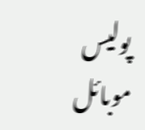پولیس موبائل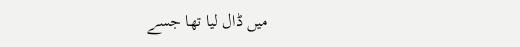میں ڈال لیا تھا جسے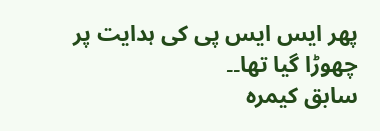پھر ایس ایس پی کی ہدایت پر چھوڑا گیا تھا۔۔
سابق کیمرہ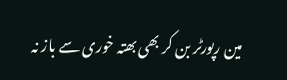مین رپورٹر بن کر بھی بھتہ خوری سے باز نہ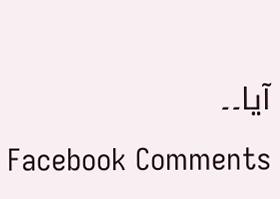آیا۔۔
Facebook Comments